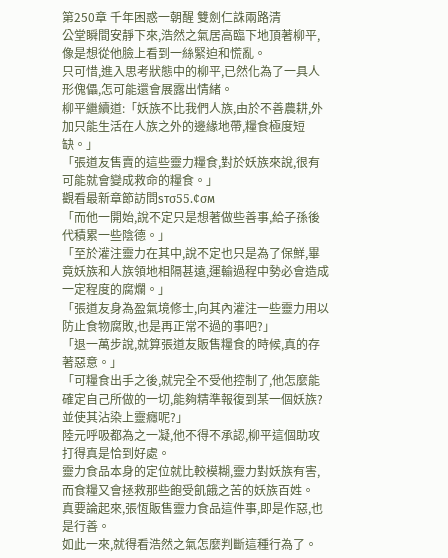第250章 千年困惑一朝醒 雙劍仁誅兩路清
公堂瞬間安靜下來,浩然之氣居高臨下地頂著柳平,像是想從他臉上看到一絲緊迫和慌亂。
只可惜,進入思考狀態中的柳平,已然化為了一具人形傀儡,怎可能還會展露出情緒。
柳平繼續道:「妖族不比我們人族,由於不善農耕,外加只能生活在人族之外的邊緣地帶,糧食極度短缺。」
「張道友售賣的這些靈力糧食,對於妖族來說,很有可能就會變成救命的糧食。」
觀看最新章節訪問ѕтσ55.¢σм
「而他一開始,說不定只是想著做些善事,給子孫後代積累一些陰德。」
「至於灌注靈力在其中,說不定也只是為了保鮮,畢竟妖族和人族領地相隔甚遠,運輸過程中勢必會造成一定程度的腐爛。」
「張道友身為盈氣境修士,向其內灌注一些靈力用以防止食物腐敗,也是再正常不過的事吧?」
「退一萬步說,就算張道友販售糧食的時候,真的存著惡意。」
「可糧食出手之後,就完全不受他控制了,他怎麼能確定自己所做的一切,能夠精準報復到某一個妖族?並使其沾染上靈癮呢?」
陸元呼吸都為之一凝,他不得不承認,柳平這個助攻打得真是恰到好處。
靈力食品本身的定位就比較模糊,靈力對妖族有害,而食糧又會拯救那些飽受飢餓之苦的妖族百姓。
真要論起來,張恆販售靈力食品這件事,即是作惡,也是行善。
如此一來,就得看浩然之氣怎麼判斷這種行為了。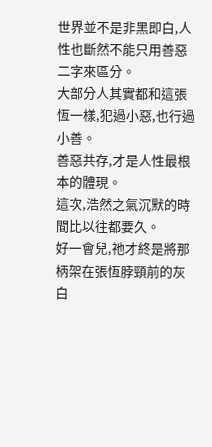世界並不是非黑即白,人性也斷然不能只用善惡二字來區分。
大部分人其實都和這張恆一樣,犯過小惡,也行過小善。
善惡共存,才是人性最根本的體現。
這次,浩然之氣沉默的時間比以往都要久。
好一會兒,祂才終是將那柄架在張恆脖頸前的灰白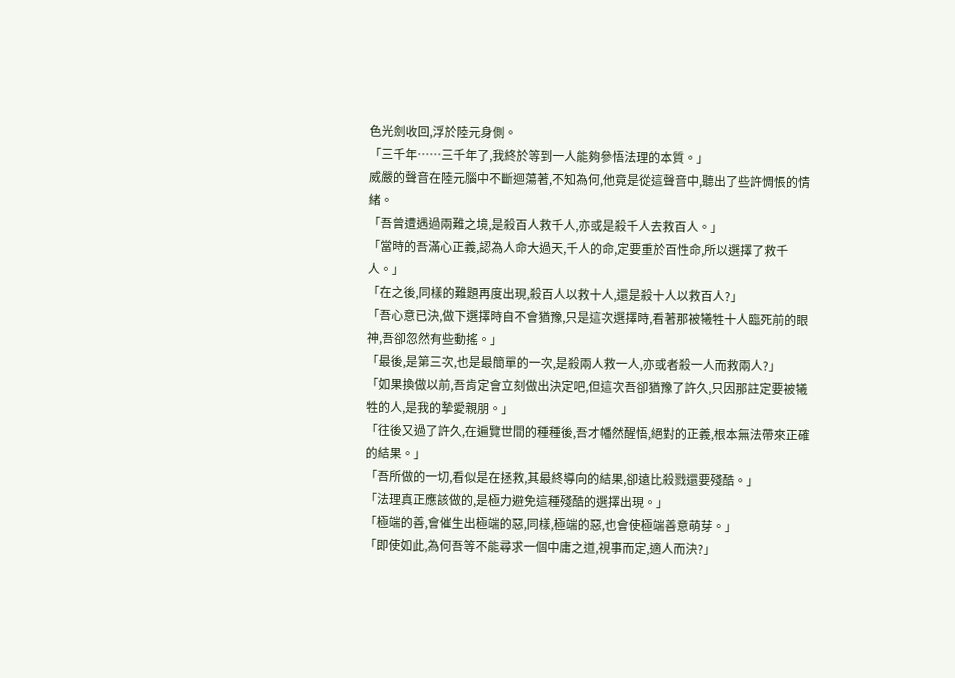色光劍收回,浮於陸元身側。
「三千年……三千年了,我終於等到一人能夠參悟法理的本質。」
威嚴的聲音在陸元腦中不斷迴蕩著,不知為何,他竟是從這聲音中,聽出了些許惆悵的情緒。
「吾曾遭遇過兩難之境,是殺百人救千人,亦或是殺千人去救百人。」
「當時的吾滿心正義,認為人命大過天,千人的命,定要重於百性命,所以選擇了救千人。」
「在之後,同樣的難題再度出現,殺百人以救十人,還是殺十人以救百人?」
「吾心意已決,做下選擇時自不會猶豫,只是這次選擇時,看著那被犧牲十人臨死前的眼神,吾卻忽然有些動搖。」
「最後,是第三次,也是最簡單的一次,是殺兩人救一人,亦或者殺一人而救兩人?」
「如果換做以前,吾肯定會立刻做出決定吧,但這次吾卻猶豫了許久,只因那註定要被犧牲的人,是我的摯愛親朋。」
「往後又過了許久,在遍覽世間的種種後,吾才幡然醒悟,絕對的正義,根本無法帶來正確的結果。」
「吾所做的一切,看似是在拯救,其最終導向的結果,卻遠比殺戮還要殘酷。」
「法理真正應該做的,是極力避免這種殘酷的選擇出現。」
「極端的善,會催生出極端的惡,同樣,極端的惡,也會使極端善意萌芽。」
「即使如此,為何吾等不能尋求一個中庸之道,視事而定,適人而決?」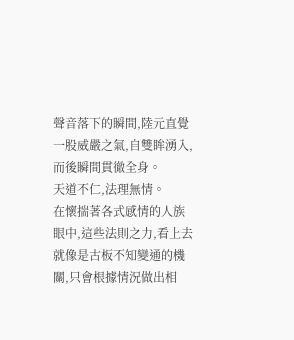聲音落下的瞬間,陸元直覺一股威嚴之氣,自雙眸湧入,而後瞬間貫徹全身。
天道不仁,法理無情。
在懷揣著各式感情的人族眼中,這些法則之力,看上去就像是古板不知變通的機關,只會根據情況做出相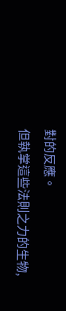對的反應。
但執掌這些法則之力的生物,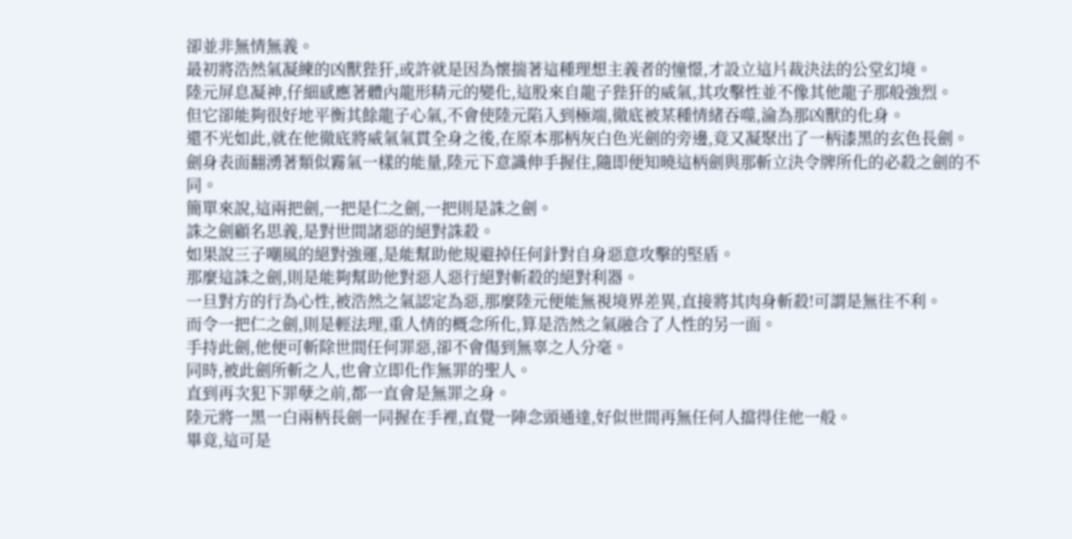卻並非無情無義。
最初將浩然氣凝練的凶獸狴犴,或許就是因為懷揣著這種理想主義者的憧憬,才設立這片裁決法的公堂幻境。
陸元屏息凝神,仔細感應著體內龍形精元的變化,這股來自龍子狴犴的威氣,其攻擊性並不像其他龍子那般強烈。
但它卻能夠很好地平衡其餘龍子心氣,不會使陸元陷入到極端,徹底被某種情緒吞噬,淪為那凶獸的化身。
還不光如此,就在他徹底將威氣氣貫全身之後,在原本那柄灰白色光劍的旁邊,竟又凝聚出了一柄漆黑的玄色長劍。
劍身表面翻湧著類似霧氣一樣的能量,陸元下意識伸手握住,隨即便知曉這柄劍與那斬立決令牌所化的必殺之劍的不同。
簡單來說,這兩把劍,一把是仁之劍,一把則是誅之劍。
誅之劍顧名思義,是對世間諸惡的絕對誅殺。
如果說三子嘲風的絕對強運,是能幫助他規避掉任何針對自身惡意攻擊的堅盾。
那麼這誅之劍,則是能夠幫助他對惡人惡行絕對斬殺的絕對利器。
一旦對方的行為心性,被浩然之氣認定為惡,那麼陸元便能無視境界差異,直接將其肉身斬殺!可謂是無往不利。
而令一把仁之劍,則是輕法理,重人情的概念所化,算是浩然之氣融合了人性的另一面。
手持此劍,他便可斬除世間任何罪惡,卻不會傷到無辜之人分毫。
同時,被此劍所斬之人,也會立即化作無罪的聖人。
直到再次犯下罪孽之前,都一直會是無罪之身。
陸元將一黑一白兩柄長劍一同握在手裡,直覺一陣念頭通達,好似世間再無任何人擋得住他一般。
畢竟,這可是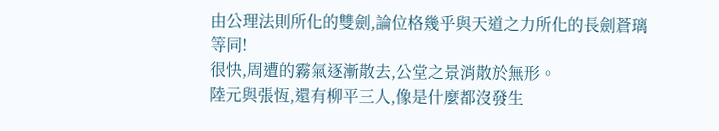由公理法則所化的雙劍,論位格幾乎與天道之力所化的長劍蒼璃等同!
很快,周遭的霧氣逐漸散去,公堂之景消散於無形。
陸元與張恆,還有柳平三人,像是什麼都沒發生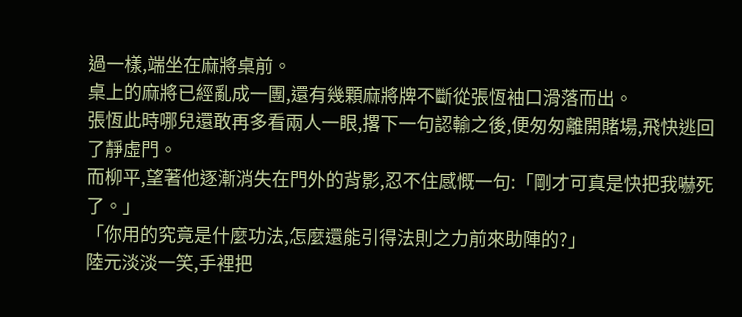過一樣,端坐在麻將桌前。
桌上的麻將已經亂成一團,還有幾顆麻將牌不斷從張恆袖口滑落而出。
張恆此時哪兒還敢再多看兩人一眼,撂下一句認輸之後,便匆匆離開賭場,飛快逃回了靜虛門。
而柳平,望著他逐漸消失在門外的背影,忍不住感慨一句:「剛才可真是快把我嚇死了。」
「你用的究竟是什麼功法,怎麼還能引得法則之力前來助陣的?」
陸元淡淡一笑,手裡把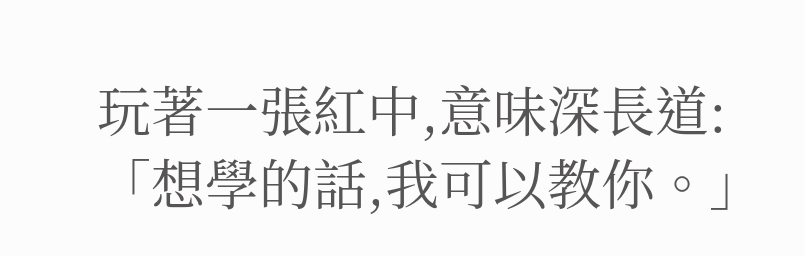玩著一張紅中,意味深長道:「想學的話,我可以教你。」